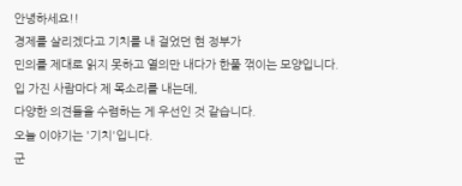안녕하세요!!
경제를 살리겠다고 기치를 내 걸었던 현 정부가
민의를 제대로 읽지 못하고 열의만 내다가 한풀 꺾이는 모양입니다.
입 가진 사람마다 제 목소리를 내는데,
다양한 의견들을 수렴하는 게 우선인 것 같습니다.
오늘 이야기는 '기치'입니다.
군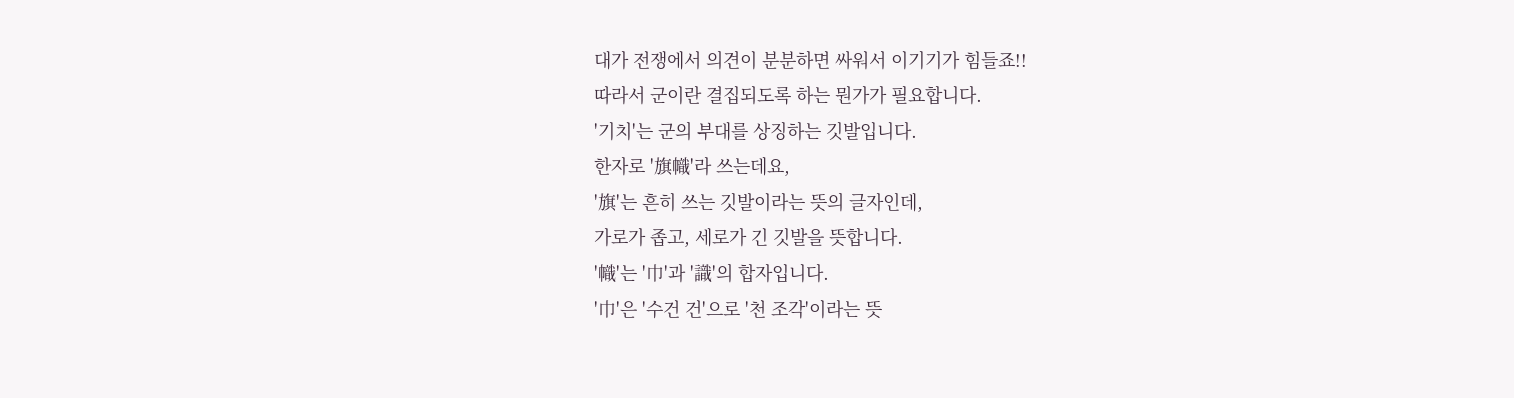대가 전쟁에서 의견이 분분하면 싸워서 이기기가 힘들죠!!
따라서 군이란 결집되도록 하는 뭔가가 필요합니다.
'기치'는 군의 부대를 상징하는 깃발입니다.
한자로 '旗幟'라 쓰는데요,
'旗'는 흔히 쓰는 깃발이라는 뜻의 글자인데,
가로가 좁고, 세로가 긴 깃발을 뜻합니다.
'幟'는 '巾'과 '識'의 합자입니다.
'巾'은 '수건 건'으로 '천 조각'이라는 뜻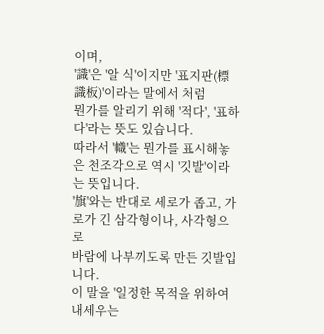이며,
'識'은 '알 식'이지만 '표지판(標識板)'이라는 말에서 처럼
뭔가를 알리기 위해 '적다', '표하다'라는 뜻도 있습니다.
따라서 '幟'는 뭔가를 표시해놓은 천조각으로 역시 '깃발'이라는 뜻입니다.
'旗'와는 반대로 세로가 좁고, 가로가 긴 삼각형이나, 사각형으로
바람에 나부끼도록 만든 깃발입니다.
이 말을 '일정한 목적을 위하여 내세우는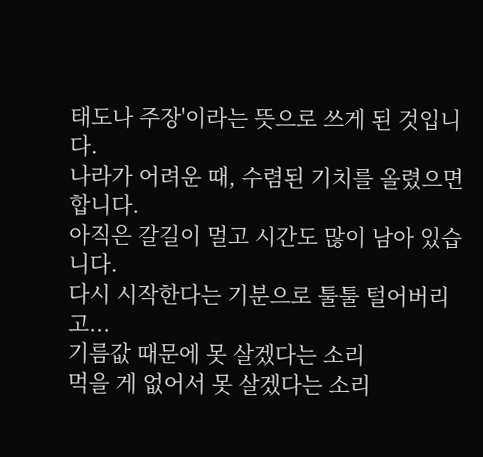태도나 주장'이라는 뜻으로 쓰게 된 것입니다.
나라가 어려운 때, 수렴된 기치를 올렸으면 합니다.
아직은 갈길이 멀고 시간도 많이 남아 있습니다.
다시 시작한다는 기분으로 툴툴 털어버리고...
기름값 때문에 못 살겠다는 소리
먹을 게 없어서 못 살겠다는 소리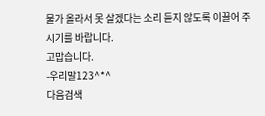물가 올라서 못 살겠다는 소리 듣지 않도록 이끌어 주시기를 바랍니다.
고맙습니다.
-우리말123^*^
다음검색